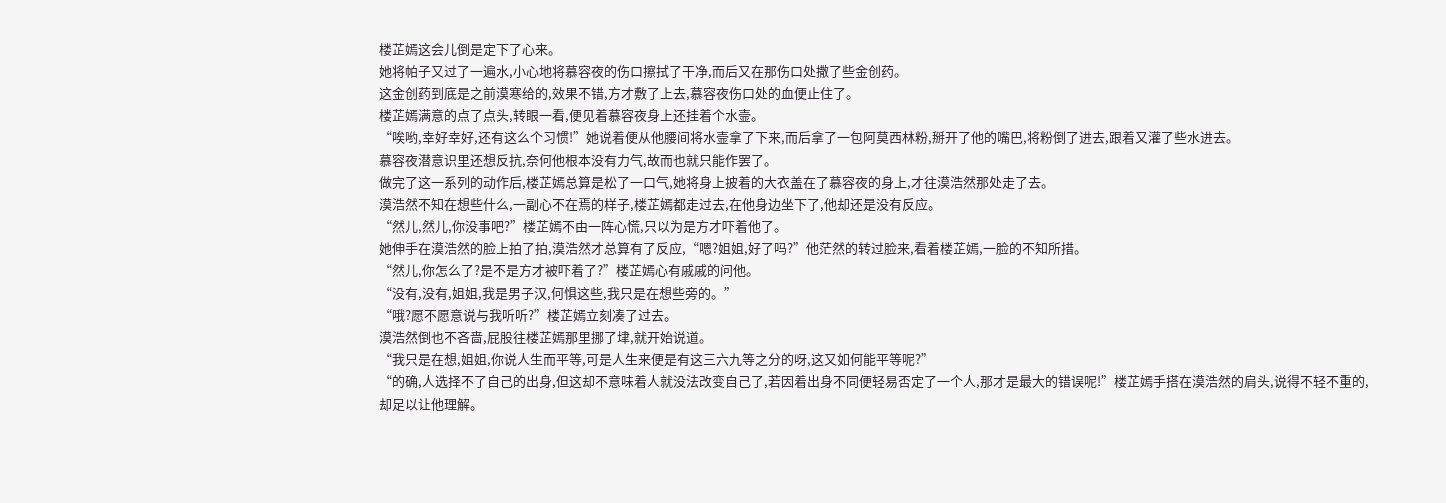楼芷嫣这会儿倒是定下了心来。
她将帕子又过了一遍水,小心地将慕容夜的伤口擦拭了干净,而后又在那伤口处撒了些金创药。
这金创药到底是之前漠寒给的,效果不错,方才敷了上去,慕容夜伤口处的血便止住了。
楼芷嫣满意的点了点头,转眼一看,便见着慕容夜身上还挂着个水壸。
“唉哟,幸好幸好,还有这么个习惯!”她说着便从他腰间将水壸拿了下来,而后拿了一包阿莫西林粉,掰开了他的嘴巴,将粉倒了进去,跟着又灌了些水进去。
慕容夜潜意识里还想反抗,奈何他根本没有力气,故而也就只能作罢了。
做完了这一系列的动作后,楼芷嫣总算是松了一口气,她将身上披着的大衣盖在了慕容夜的身上,才往漠浩然那处走了去。
漠浩然不知在想些什么,一副心不在焉的样子,楼芷嫣都走过去,在他身边坐下了,他却还是没有反应。
“然儿,然儿,你没事吧?”楼芷嫣不由一阵心慌,只以为是方才吓着他了。
她伸手在漠浩然的脸上拍了拍,漠浩然才总算有了反应,“嗯?姐姐,好了吗?”他茫然的转过脸来,看着楼芷嫣,一脸的不知所措。
“然儿,你怎么了?是不是方才被吓着了?”楼芷嫣心有戚戚的问他。
“没有,没有,姐姐,我是男子汉,何惧这些,我只是在想些旁的。”
“哦?愿不愿意说与我听听?”楼芷嫣立刻凑了过去。
漠浩然倒也不吝啬,屁股往楼芷嫣那里挪了垏,就开始说道。
“我只是在想,姐姐,你说人生而平等,可是人生来便是有这三六九等之分的呀,这又如何能平等呢?”
“的确,人选择不了自己的出身,但这却不意味着人就没法改变自己了,若因着出身不同便轻易否定了一个人,那才是最大的错误呢!”楼芷嫣手搭在漠浩然的肩头,说得不轻不重的,却足以让他理解。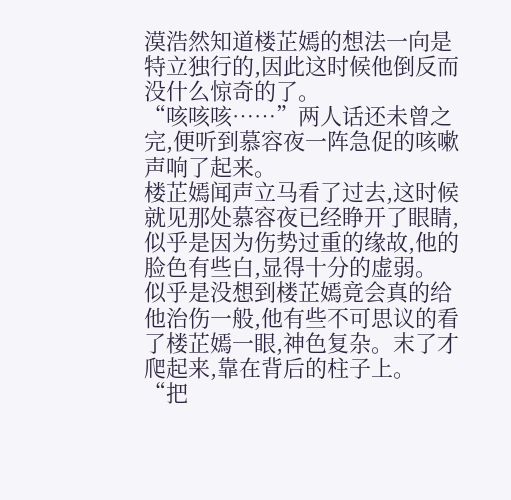漠浩然知道楼芷嫣的想法一向是特立独行的,因此这时候他倒反而没什么惊奇的了。
“咳咳咳……”两人话还未曾之完,便听到慕容夜一阵急促的咳嗽声响了起来。
楼芷嫣闻声立马看了过去,这时候就见那处慕容夜已经睁开了眼睛,似乎是因为伤势过重的缘故,他的脸色有些白,显得十分的虚弱。
似乎是没想到楼芷嫣竟会真的给他治伤一般,他有些不可思议的看了楼芷嫣一眼,神色复杂。末了才爬起来,靠在背后的柱子上。
“把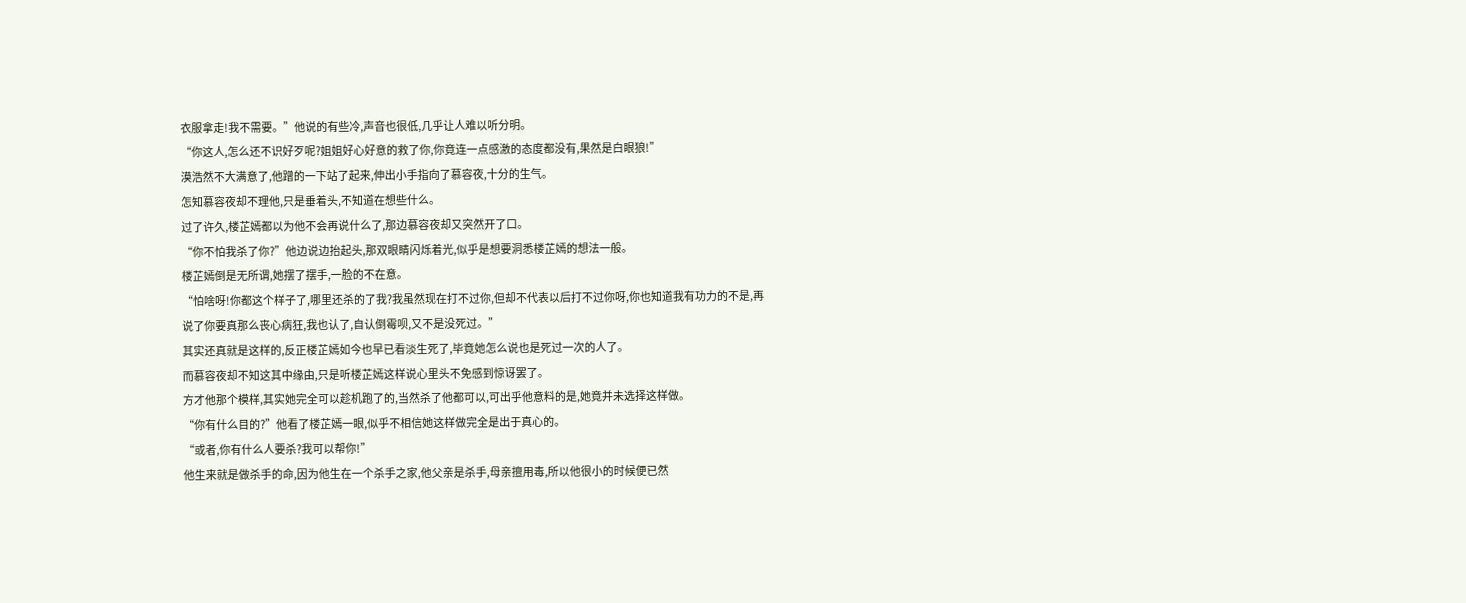衣服拿走!我不需要。”他说的有些冷,声音也很低,几乎让人难以听分明。
“你这人,怎么还不识好歹呢?姐姐好心好意的救了你,你竟连一点感激的态度都没有,果然是白眼狼!”
漠浩然不大满意了,他蹭的一下站了起来,伸出小手指向了慕容夜,十分的生气。
怎知慕容夜却不理他,只是垂着头,不知道在想些什么。
过了许久,楼芷嫣都以为他不会再说什么了,那边慕容夜却又突然开了口。
“你不怕我杀了你?”他边说边抬起头,那双眼睛闪烁着光,似乎是想要洞悉楼芷嫣的想法一般。
楼芷嫣倒是无所谓,她摆了摆手,一脸的不在意。
“怕啥呀!你都这个样子了,哪里还杀的了我?我虽然现在打不过你,但却不代表以后打不过你呀,你也知道我有功力的不是,再说了你要真那么丧心病狂,我也认了,自认倒霉呗,又不是没死过。”
其实还真就是这样的,反正楼芷嫣如今也早已看淡生死了,毕竟她怎么说也是死过一次的人了。
而慕容夜却不知这其中缘由,只是听楼芷嫣这样说心里头不免感到惊讶罢了。
方才他那个模样,其实她完全可以趁机跑了的,当然杀了他都可以,可出乎他意料的是,她竟并未选择这样做。
“你有什么目的?”他看了楼芷嫣一眼,似乎不相信她这样做完全是出于真心的。
“或者,你有什么人要杀?我可以帮你!”
他生来就是做杀手的命,因为他生在一个杀手之家,他父亲是杀手,母亲擅用毒,所以他很小的时候便已然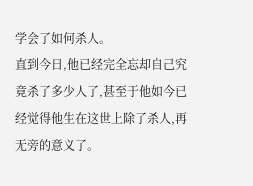学会了如何杀人。
直到今日,他已经完全忘却自己究竟杀了多少人了,甚至于他如今已经觉得他生在这世上除了杀人,再无旁的意义了。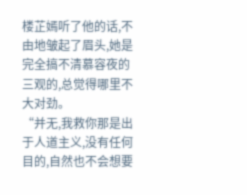楼芷嫣听了他的话,不由地皱起了眉头,她是完全搞不清慕容夜的三观的,总觉得哪里不大对劲。
“并无,我救你那是出于人道主义,没有任何目的,自然也不会想要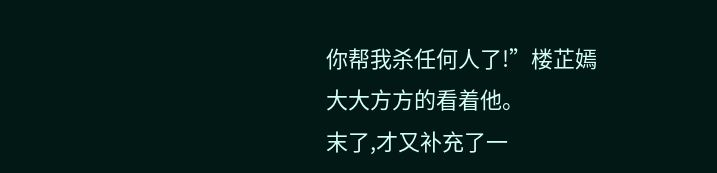你帮我杀任何人了!”楼芷嫣大大方方的看着他。
末了,才又补充了一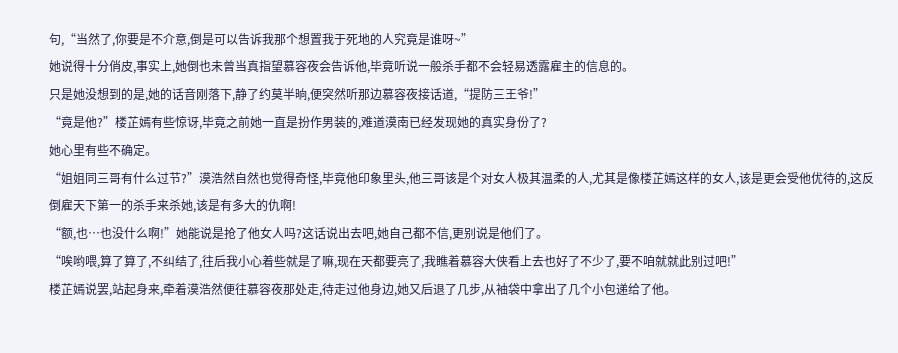句,“当然了,你要是不介意,倒是可以告诉我那个想置我于死地的人究竟是谁呀~”
她说得十分俏皮,事实上,她倒也未曾当真指望慕容夜会告诉他,毕竟听说一般杀手都不会轻易透露雇主的信息的。
只是她没想到的是,她的话音刚落下,静了约莫半晌,便突然听那边慕容夜接话道,“提防三王爷!”
“竟是他?”楼芷嫣有些惊讶,毕竟之前她一直是扮作男装的,难道漠南已经发现她的真实身份了?
她心里有些不确定。
“姐姐同三哥有什么过节?”漠浩然自然也觉得奇怪,毕竟他印象里头,他三哥该是个对女人极其温柔的人,尤其是像楼芷嫣这样的女人,该是更会受他优待的,这反倒雇天下第一的杀手来杀她,该是有多大的仇啊!
“额,也…也没什么啊!”她能说是抢了他女人吗?这话说出去吧,她自己都不信,更别说是他们了。
“唉哟喂,算了算了,不纠结了,往后我小心着些就是了嘛,现在天都要亮了,我瞧着慕容大侠看上去也好了不少了,要不咱就就此别过吧!”
楼芷嫣说罢,站起身来,牵着漠浩然便往慕容夜那处走,待走过他身边,她又后退了几步,从袖袋中拿出了几个小包递给了他。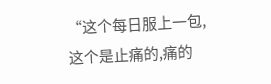“这个每日服上一包,这个是止痛的,痛的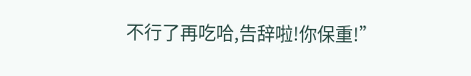不行了再吃哈,告辞啦!你保重!”